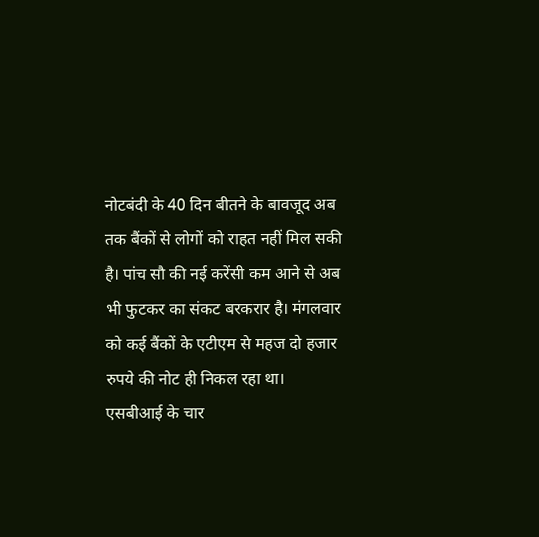नोटबंदी के 40 दिन बीतने के बावजूद अब तक बैंकों से लोगों को राहत नहीं मिल सकी है। पांच सौ की नई करेंसी कम आने से अब भी फुटकर का संकट बरकरार है। मंगलवार को कई बैंकों के एटीएम से महज दो हजार रुपये की नोट ही निकल रहा था। एसबीआई के चार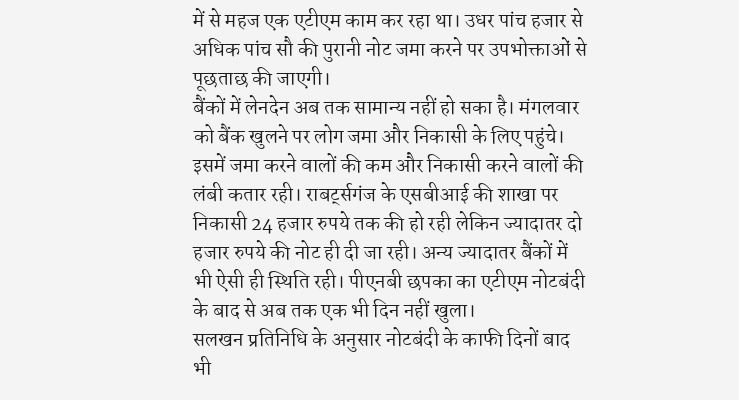में से महज एक एटीएम काम कर रहा था। उधर पांच हजार से अधिक पांच सौ की पुरानी नोट जमा करने पर उपभोक्ताओं से पूछताछ की जाएगी।
बैंकों में लेनदेन अब तक सामान्य नहीं हो सका है। मंगलवार को बैंक खुलने पर लोग जमा और निकासी के लिए पहुंचे। इसमें जमा करने वालों की कम और निकासी करने वालों की लंबी कतार रही। राबर्ट्सगंज के एसबीआई की शाखा पर निकासी 24 हजार रुपये तक की हो रही लेकिन ज्यादातर दो हजार रुपये की नोट ही दी जा रही। अन्य ज्यादातर बैंकों में भी ऐसी ही स्थिति रही। पीएनबी छपका का एटीएम नोटबंदी के बाद से अब तक एक भी दिन नहीं खुला।
सलखन प्रतिनिधि के अनुसार नोटबंदी के काफी दिनों बाद भी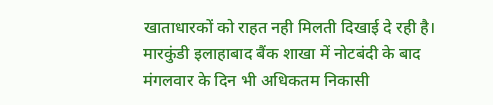खाताधारकों को राहत नही मिलती दिखाई दे रही है। मारकुंडी इलाहाबाद बैंक शाखा में नोटबंदी के बाद मंगलवार के दिन भी अधिकतम निकासी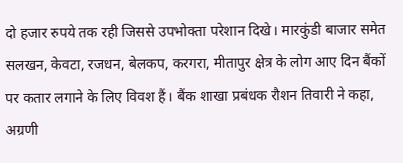दो हजार रुपये तक रही जिससे उपभोक्ता परेशान दिखे। मारकुंडी बाजार समेत सलखन, केवटा, रजधन, बेलकप, करगरा, मीतापुर क्षेत्र के लोग आए दिन बैंकों पर कतार लगाने के लिए विवश हैं। बैंक शाखा प्रबंधक रौशन तिवारी ने कहा, अग्रणी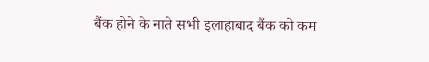बैंक होने के नाते सभी इलाहाबाद बैंक को कम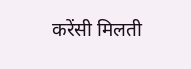करेंसी मिलती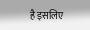है इसलिए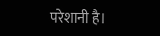परेशानी है।